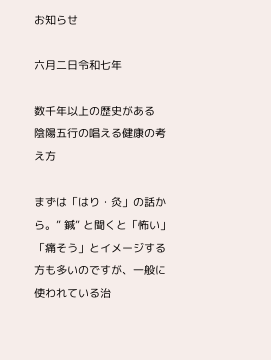お知らせ

六月二日令和七年

数千年以上の歴史がある
陰陽五行の唱える健康の考え方

まずは「はり・灸」の話から。” 鍼” と聞くと「怖い」「痛そう」とイメージする方も多いのですが、一般に使われている治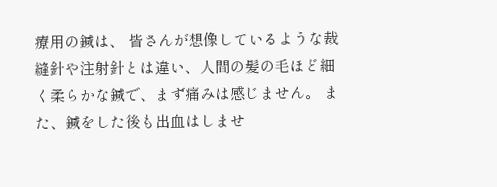療用の鍼は、 皆さんが想像しているような裁縫針や注射針とは違い、人間の髪の毛ほど細く柔らかな鍼で、まず痛みは感じません。 また、鍼をした後も出血はしませ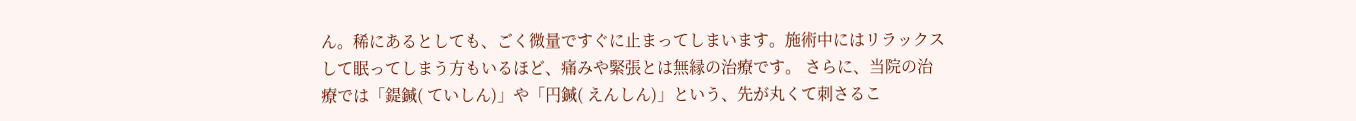ん。稀にあるとしても、ごく微量ですぐに止まってしまいます。施術中にはリラックスして眠ってしまう方もいるほど、痛みや緊張とは無縁の治療です。 さらに、当院の治療では「鍉鍼( ていしん)」や「円鍼( えんしん)」という、先が丸くて刺さるこ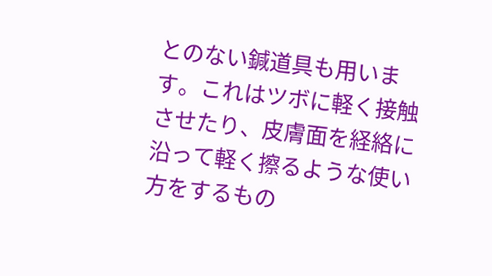とのない鍼道具も用います。これはツボに軽く接触させたり、皮膚面を経絡に沿って軽く擦るような使い方をするもの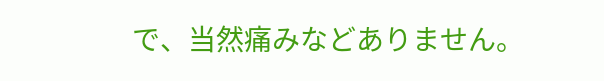で、当然痛みなどありません。